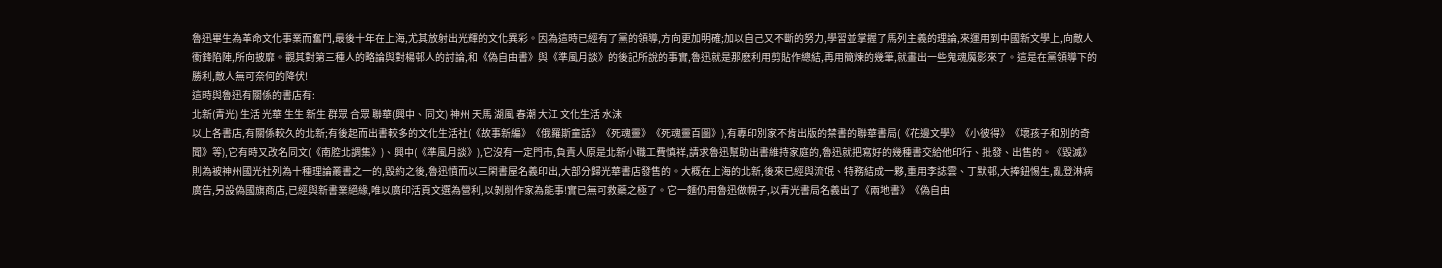魯迅畢生為革命文化事業而奮鬥,最後十年在上海,尤其放射出光輝的文化異彩。因為這時已經有了黨的領導,方向更加明確;加以自己又不斷的努力,學習並掌握了馬列主義的理論,來運用到中國新文學上,向敵人衝鋒陷陣,所向披靡。觀其對第三種人的略論與對楊邨人的討論,和《偽自由書》與《準風月談》的後記所說的事實,魯迅就是那麽利用剪貼作總結,再用簡煉的幾筆,就畫出一些鬼魂魔影來了。這是在黨領導下的勝利,敵人無可奈何的降伏!
這時與魯迅有關係的書店有:
北新(青光) 生活 光華 生生 新生 群眾 合眾 聯華(興中、同文) 神州 天馬 湖風 春潮 大江 文化生活 水沫
以上各書店,有關係較久的北新;有後起而出書較多的文化生活社(《故事新編》《俄羅斯童話》《死魂靈》《死魂靈百圖》),有專印別家不肯出版的禁書的聯華書局(《花邊文學》《小彼得》《壞孩子和別的奇聞》等),它有時又改名同文(《南腔北調集》)、興中(《準風月談》),它沒有一定門市,負責人原是北新小職工費慎祥,請求魯迅幫助出書維持家庭的,魯迅就把寫好的幾種書交給他印行、批發、出售的。《毀滅》則為被神州國光社列為十種理論叢書之一的,毀約之後,魯迅憤而以三閑書屋名義印出,大部分歸光華書店發售的。大概在上海的北新,後來已經與流氓、特務結成一夥,重用李誌雲、丁默邨,大捧鈕惕生,亂登淋病廣告,另設偽國旗商店,已經與新書業絕緣,唯以廣印活頁文選為營利,以剝削作家為能事!實已無可救藥之極了。它一麵仍用魯迅做幌子,以青光書局名義出了《兩地書》《偽自由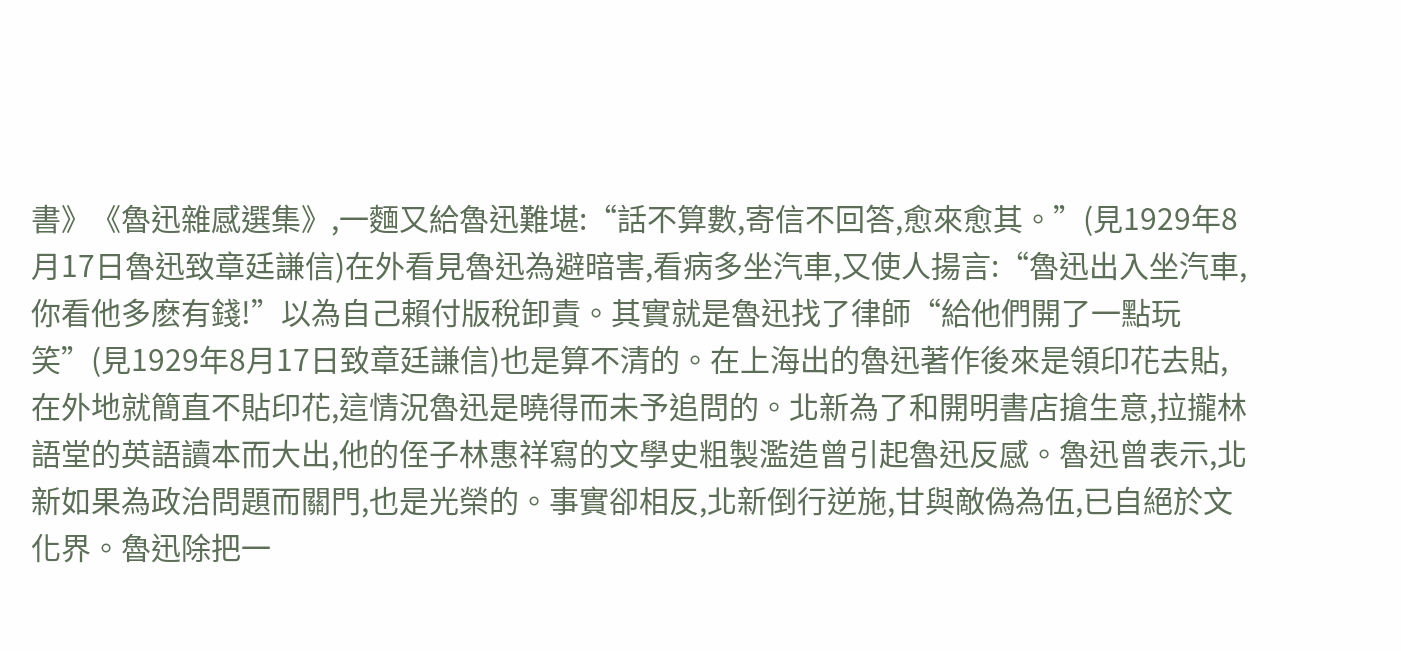書》《魯迅雜感選集》,一麵又給魯迅難堪:“話不算數,寄信不回答,愈來愈其。”(見1929年8月17日魯迅致章廷謙信)在外看見魯迅為避暗害,看病多坐汽車,又使人揚言:“魯迅出入坐汽車,你看他多麽有錢!”以為自己賴付版稅卸責。其實就是魯迅找了律師“給他們開了一點玩笑”(見1929年8月17日致章廷謙信)也是算不清的。在上海出的魯迅著作後來是領印花去貼,在外地就簡直不貼印花,這情況魯迅是曉得而未予追問的。北新為了和開明書店搶生意,拉攏林語堂的英語讀本而大出,他的侄子林惠祥寫的文學史粗製濫造曾引起魯迅反感。魯迅曾表示,北新如果為政治問題而關門,也是光榮的。事實卻相反,北新倒行逆施,甘與敵偽為伍,已自絕於文化界。魯迅除把一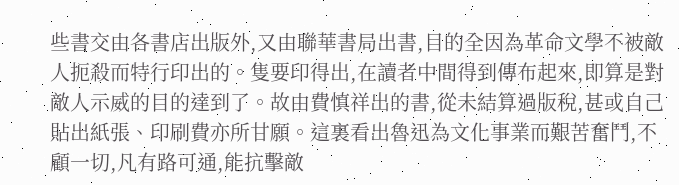些書交由各書店出版外,又由聯華書局出書,目的全因為革命文學不被敵人扼殺而特行印出的。隻要印得出,在讀者中間得到傳布起來,即算是對敵人示威的目的達到了。故由費慎祥出的書,從未結算過版稅,甚或自己貼出紙張、印刷費亦所甘願。這裏看出魯迅為文化事業而艱苦奮鬥,不顧一切,凡有路可通,能抗擊敵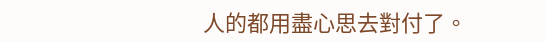人的都用盡心思去對付了。